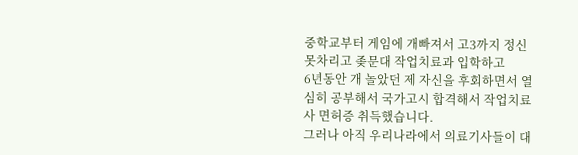중학교부터 게임에 개빠져서 고3까지 정신 못차리고 좆문대 작업치료과 입학하고
6년동안 개 놀았던 제 자신을 후회하면서 열심히 공부해서 국가고시 합격해서 작업치료사 면허증 취득했습니다.
그러나 아직 우리나라에서 의료기사들이 대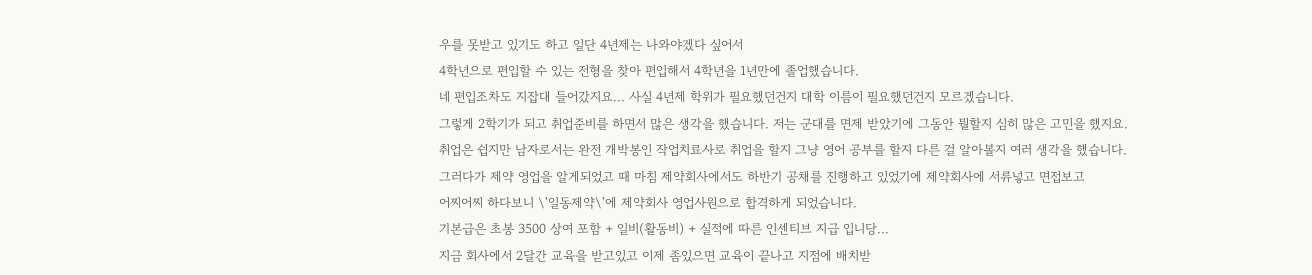우를 못받고 있기도 하고 일단 4년제는 나와야겠다 싶어서
4학년으로 편입할 수 있는 전형을 찾아 편입해서 4학년을 1년만에 졸업했습니다.
네 편입조차도 지잡대 들어갔지요... 사실 4년제 학위가 필요했던건지 대학 이름이 필요했던건지 모르겠습니다.
그렇게 2학기가 되고 취업준비를 하면서 많은 생각을 했습니다. 저는 군대를 면제 받았기에 그동안 뭘할지 심히 많은 고민을 했지요.
취업은 쉽지만 남자로서는 완전 개박봉인 작업치료사로 취업을 할지 그냥 영어 공부를 할지 다른 걸 알아볼지 여러 생각을 했습니다.
그러다가 제약 영업을 알게되었고 때 마침 제약회사에서도 하반기 공채를 진행하고 있었기에 제약회사에 서류넣고 면접보고
어찌어찌 하다보니 \'일동제약\'에 제약회사 영업사원으로 합격하게 되었습니다.
기본급은 초봉 3500 상여 포함 + 일비(활동비) + 실적에 따른 인센티브 지급 입니당...
지금 회사에서 2달간 교육을 받고있고 이제 좀있으면 교육이 끝나고 지점에 배치받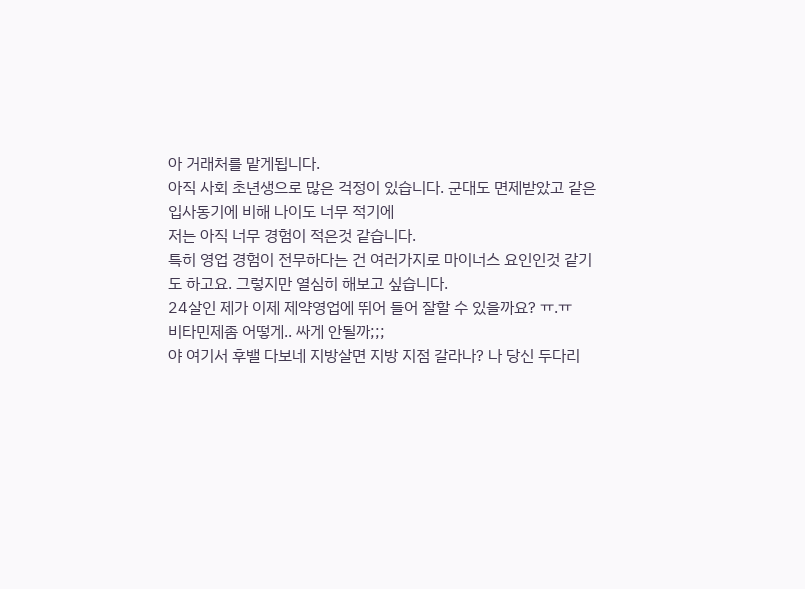아 거래처를 맡게됩니다.
아직 사회 초년생으로 많은 걱정이 있습니다. 군대도 면제받았고 같은 입사동기에 비해 나이도 너무 적기에
저는 아직 너무 경험이 적은것 같습니다.
특히 영업 경험이 전무하다는 건 여러가지로 마이너스 요인인것 같기도 하고요. 그렇지만 열심히 해보고 싶습니다.
24살인 제가 이제 제약영업에 뛰어 들어 잘할 수 있을까요? ㅠ.ㅠ
비타민제좀 어떻게.. 싸게 안될까;;;
야 여기서 후밸 다보네 지방살면 지방 지점 갈라나? 나 당신 두다리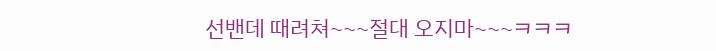선밴데 때려쳐~~~절대 오지마~~~ㅋㅋㅋ